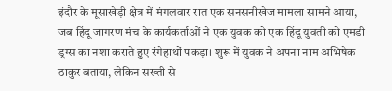इंदौर के मूसाखेड़ी क्षेत्र में मंगलवार रात एक सनसनीखेज मामला सामने आया, जब हिंदू जागरण मंच के कार्यकर्ताओं ने एक युवक को एक हिंदू युवती को एमडी ड्रग्स का नशा कराते हुए रंगेहाथों पकड़ा। शुरू में युवक ने अपना नाम अभिषेक ठाकुर बताया, लेकिन सख्ती से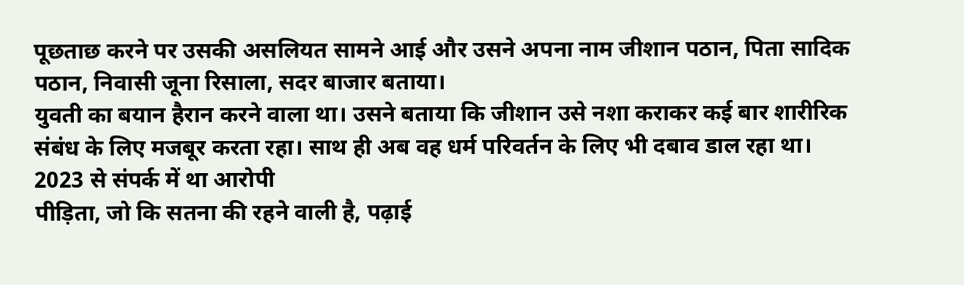पूछताछ करने पर उसकी असलियत सामने आई और उसने अपना नाम जीशान पठान, पिता सादिक पठान, निवासी जूना रिसाला, सदर बाजार बताया।
युवती का बयान हैरान करने वाला था। उसने बताया कि जीशान उसे नशा कराकर कई बार शारीरिक संबंध के लिए मजबूर करता रहा। साथ ही अब वह धर्म परिवर्तन के लिए भी दबाव डाल रहा था।
2023 से संपर्क में था आरोपी
पीड़िता, जो कि सतना की रहने वाली है, पढ़ाई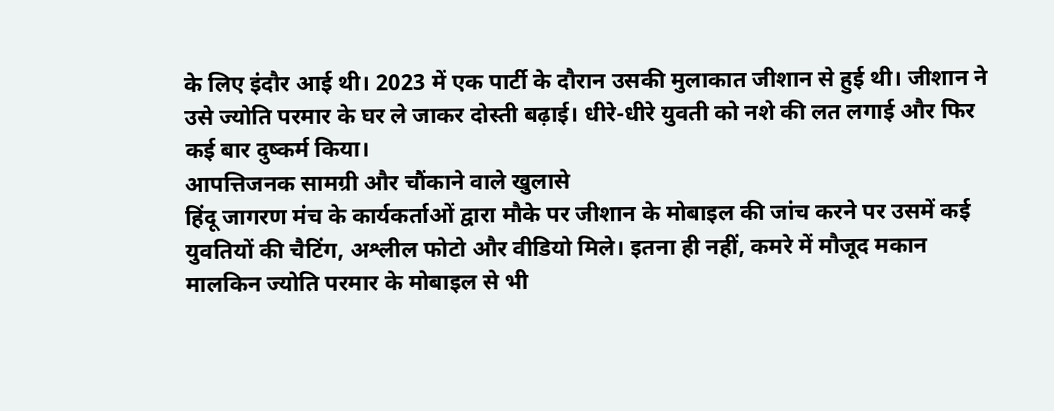के लिए इंदौर आई थी। 2023 में एक पार्टी के दौरान उसकी मुलाकात जीशान से हुई थी। जीशान ने उसे ज्योति परमार के घर ले जाकर दोस्ती बढ़ाई। धीरे-धीरे युवती को नशे की लत लगाई और फिर कई बार दुष्कर्म किया।
आपत्तिजनक सामग्री और चौंकाने वाले खुलासे
हिंदू जागरण मंच के कार्यकर्ताओं द्वारा मौके पर जीशान के मोबाइल की जांच करने पर उसमें कई युवतियों की चैटिंग, अश्लील फोटो और वीडियो मिले। इतना ही नहीं, कमरे में मौजूद मकान मालकिन ज्योति परमार के मोबाइल से भी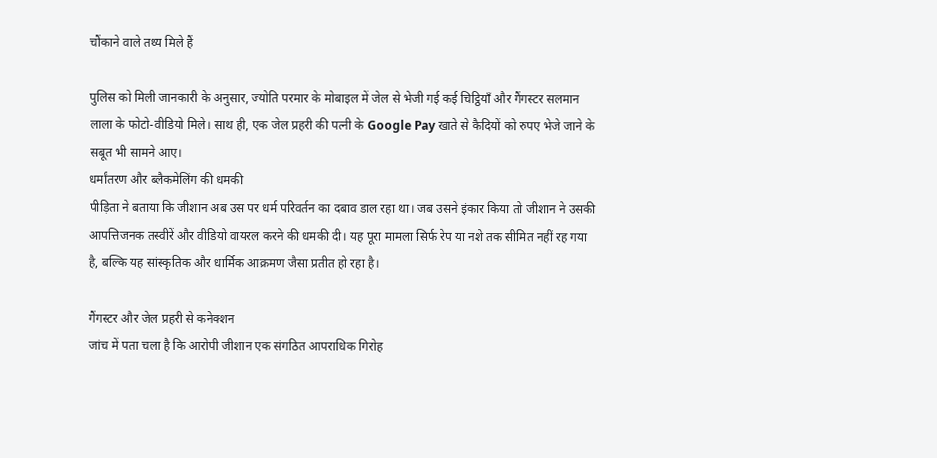चौंकाने वाले तथ्य मिले हैं

पुलिस को मिली जानकारी के अनुसार, ज्योति परमार के मोबाइल में जेल से भेजी गई कई चिट्ठियाँ और गैंगस्टर सलमान लाला के फोटो-वीडियो मिले। साथ ही, एक जेल प्रहरी की पत्नी के Google Pay खाते से कैदियों को रुपए भेजे जाने के सबूत भी सामने आए।
धर्मांतरण और ब्लैकमेलिंग की धमकी
पीड़िता ने बताया कि जीशान अब उस पर धर्म परिवर्तन का दबाव डाल रहा था। जब उसने इंकार किया तो जीशान ने उसकी आपत्तिजनक तस्वीरें और वीडियो वायरल करने की धमकी दी। यह पूरा मामला सिर्फ रेप या नशे तक सीमित नहीं रह गया है, बल्कि यह सांस्कृतिक और धार्मिक आक्रमण जैसा प्रतीत हो रहा है।

गैंगस्टर और जेल प्रहरी से कनेक्शन
जांच में पता चला है कि आरोपी जीशान एक संगठित आपराधिक गिरोह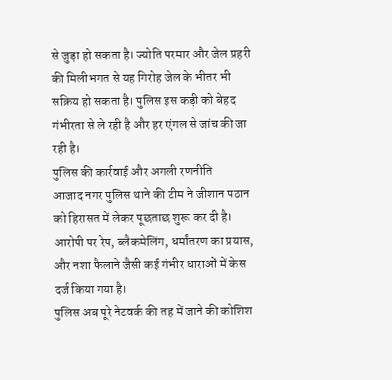से जुड़ा हो सकता है। ज्योति परमार और जेल प्रहरी की मिलीभगत से यह गिरोह जेल के भीतर भी सक्रिय हो सकता है। पुलिस इस कड़ी को बेहद गंभीरता से ले रही है और हर एंगल से जांच की जा रही है।
पुलिस की कार्रवाई और अगली रणनीति
आजाद नगर पुलिस थाने की टीम ने जीशान पठान को हिरासत में लेकर पूछताछ शुरू कर दी है। आरोपी पर रेप, ब्लैकमेलिंग, धर्मांतरण का प्रयास, और नशा फैलाने जैसी कई गंभीर धाराओं में केस दर्ज किया गया है।
पुलिस अब पूरे नेटवर्क की तह में जाने की कोशिश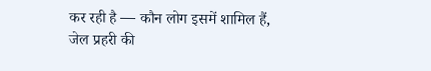कर रही है — कौन लोग इसमें शामिल हैं, जेल प्रहरी की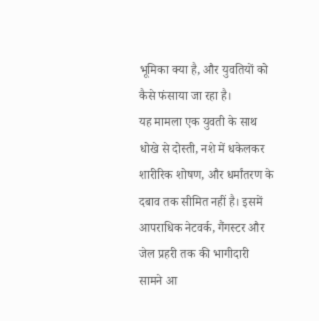भूमिका क्या है, और युवतियों को कैसे फंसाया जा रहा है।
यह मामला एक युवती के साथ धोखे से दोस्ती, नशे में धकेलकर शारीरिक शोषण, और धर्मांतरण के दबाव तक सीमित नहीं है। इसमें आपराधिक नेटवर्क, गैंगस्टर और जेल प्रहरी तक की भागीदारी सामने आ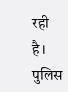रही है। पुलिस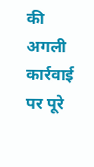की अगली कार्रवाई पर पूरे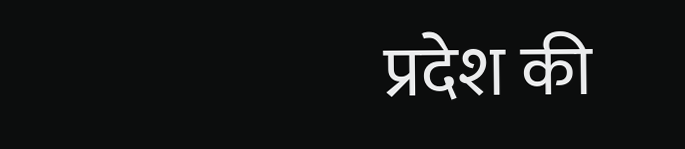प्रदेश की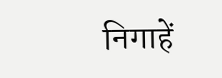निगाहें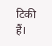टिकी हैं।